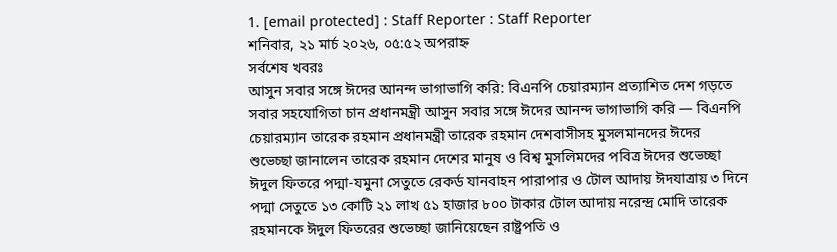1. [email protected] : Staff Reporter : Staff Reporter
শনিবার, ২১ মার্চ ২০২৬, ০৫:৫২ অপরাহ্ন
সর্বশেষ খবরঃ
আসুন সবার সঙ্গে ঈদের আনন্দ ভাগাভাগি করি: বিএনপি চেয়ারম্যান প্রত্যাশিত দেশ গড়তে সবার সহযোগিতা চান প্রধানমন্ত্রী আসুন সবার সঙ্গে ঈদের আনন্দ ভাগাভাগি করি — বিএনপি চেয়ারম্যান তারেক রহমান প্রধানমন্ত্রী তারেক রহমান দেশবাসীসহ মুসলমানদের ঈদের শুভেচ্ছা জানালেন তারেক রহমান দেশের মানুষ ও বিশ্ব মুসলিমদের পবিত্র ঈদের শুভেচ্ছা ঈদুল ফিতরে পদ্মা-যমুনা সেতুতে রেকর্ড যানবাহন পারাপার ও টোল আদায় ঈদযাত্রায় ৩ দিনে পদ্মা সেতুতে ১৩ কোটি ২১ লাখ ৫১ হাজার ৮০০ টাকার টোল আদায় নরেন্দ্র মোদি তারেক রহমানকে ঈদুল ফিতরের শুভেচ্ছা জানিয়েছেন রাষ্ট্রপতি ও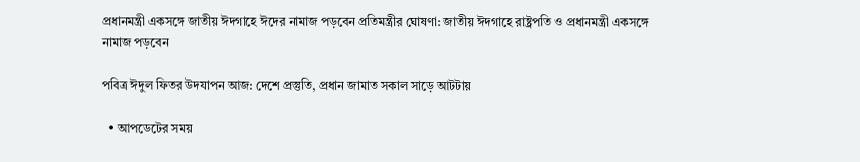প্রধানমন্ত্রী একসঙ্গে জাতীয় ঈদগাহে ঈদের নামাজ পড়বেন প্রতিমন্ত্রীর ঘোষণা: জাতীয় ঈদগাহে রাষ্ট্রপতি ও প্রধানমন্ত্রী একসঙ্গে নামাজ পড়বেন

পবিত্র ঈদুল ফিতর উদযাপন আজ: দেশে প্রস্তুতি, প্রধান জামাত সকাল সাড়ে আটটায়

  • আপডেটের সময়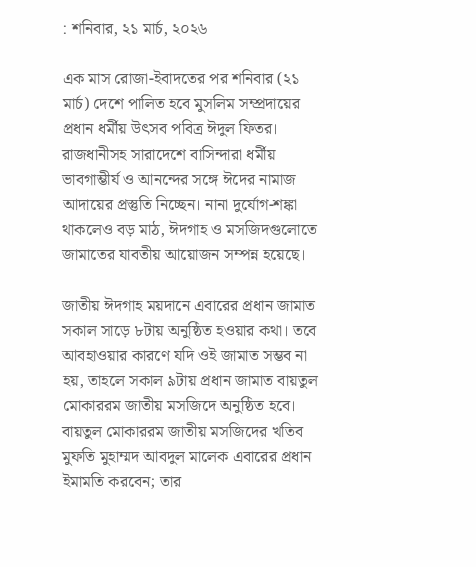: শনিবার, ২১ মার্চ, ২০২৬

এক মাস রোজা-ইবাদতের পর শনিবার (২১ মার্চ) দেশে পালিত হবে মুসলিম সম্প্রদায়ের প্রধান ধর্মীয় উৎসব পবিত্র ঈদুল ফিতর। রাজধানীসহ সারাদেশে বাসিন্দারা ধর্মীয় ভাবগাম্ভীর্য ও আনন্দের সঙ্গে ঈদের নামাজ আদায়ের প্রস্তুতি নিচ্ছেন। নানা দুর্যোগ-শঙ্কা থাকলেও বড় মাঠ, ঈদগাহ ও মসজিদগুলোতে জামাতের যাবতীয় আয়োজন সম্পন্ন হয়েছে।

জাতীয় ঈদগাহ ময়দানে এবারের প্রধান জামাত সকাল সাড়ে ৮টায় অনুষ্ঠিত হওয়ার কথা। তবে আবহাওয়ার কারণে যদি ওই জামাত সম্ভব না হয়, তাহলে সকাল ৯টায় প্রধান জামাত বায়তুল মোকাররম জাতীয় মসজিদে অনুষ্ঠিত হবে। বায়তুল মোকাররম জাতীয় মসজিদের খতিব মুফতি মুহাম্মদ আবদুল মালেক এবারের প্রধান ইমামতি করবেন; তার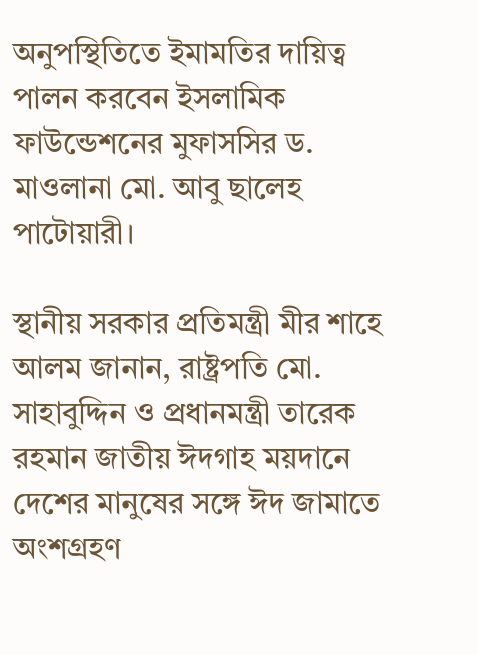অনুপস্থিতিতে ইমামতির দায়িত্ব পালন করবেন ইসলামিক ফাউন্ডেশনের মুফাসসির ড. মাওলানা মো. আবু ছালেহ পাটোয়ারী।

স্থানীয় সরকার প্রতিমন্ত্রী মীর শাহে আলম জানান, রাষ্ট্রপতি মো. সাহাবুদ্দিন ও প্রধানমন্ত্রী তারেক রহমান জাতীয় ঈদগাহ ময়দানে দেশের মানুষের সঙ্গে ঈদ জামাতে অংশগ্রহণ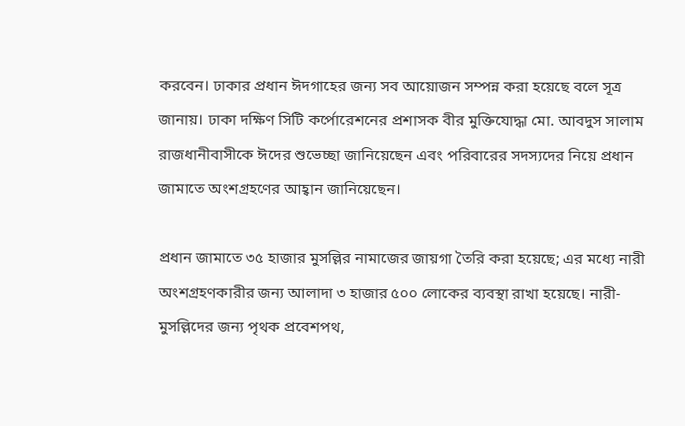করবেন। ঢাকার প্রধান ঈদগাহের জন্য সব আয়োজন সম্পন্ন করা হয়েছে বলে সূত্র জানায়। ঢাকা দক্ষিণ সিটি কর্পোরেশনের প্রশাসক বীর মুক্তিযোদ্ধা মো. আবদুস সালাম রাজধানীবাসীকে ঈদের শুভেচ্ছা জানিয়েছেন এবং পরিবারের সদস্যদের নিয়ে প্রধান জামাতে অংশগ্রহণের আহ্বান জানিয়েছেন।

প্রধান জামাতে ৩৫ হাজার মুসল্লির নামাজের জায়গা তৈরি করা হয়েছে; এর মধ্যে নারী অংশগ্রহণকারীর জন্য আলাদা ৩ হাজার ৫০০ লোকের ব্যবস্থা রাখা হয়েছে। নারী-মুসল্লিদের জন্য পৃথক প্রবেশপথ,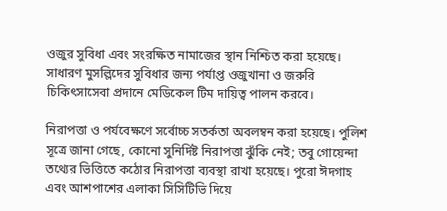ওজুর সুবিধা এবং সংরক্ষিত নামাজের স্থান নিশ্চিত করা হয়েছে। সাধারণ মুসল্লিদের সুবিধার জন্য পর্যাপ্ত ওজুখানা ও জরুরি চিকিৎসাসেবা প্রদানে মেডিকেল টিম দায়িত্ব পালন করবে।

নিরাপত্তা ও পর্যবেক্ষণে সর্বোচ্চ সতর্কতা অবলম্বন করা হয়েছে। পুলিশ সূত্রে জানা গেছে, কোনো সুনির্দিষ্ট নিরাপত্তা ঝুঁকি নেই; তবু গোয়েন্দা তথ্যের ভিত্তিতে কঠোর নিরাপত্তা ব্যবস্থা রাখা হয়েছে। পুরো ঈদগাহ এবং আশপাশের এলাকা সিসিটিভি দিয়ে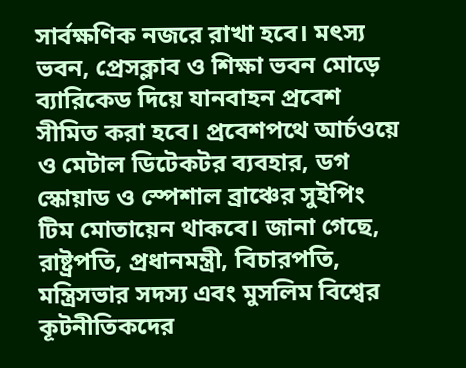সার্বক্ষণিক নজরে রাখা হবে। মৎস্য ভবন, প্রেসক্লাব ও শিক্ষা ভবন মোড়ে ব্যারিকেড দিয়ে যানবাহন প্রবেশ সীমিত করা হবে। প্রবেশপথে আর্চওয়ে ও মেটাল ডিটেকটর ব্যবহার, ডগ স্কোয়াড ও স্পেশাল ব্রাঞ্চের সুইপিং টিম মোতায়েন থাকবে। জানা গেছে, রাষ্ট্রপতি, প্রধানমন্ত্রী, বিচারপতি, মন্ত্রিসভার সদস্য এবং মুসলিম বিশ্বের কূটনীতিকদের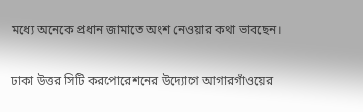মধ্যে অনেকে প্রধান জামাতে অংশ নেওয়ার কথা ভাবছেন।

ঢাকা উত্তর সিটি করপোরেশনের উদ্যোগে আগারগাঁওয়ের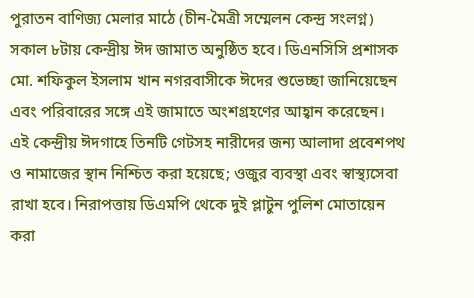পুরাতন বাণিজ্য মেলার মাঠে (চীন-মৈত্রী সম্মেলন কেন্দ্র সংলগ্ন) সকাল ৮টায় কেন্দ্রীয় ঈদ জামাত অনুষ্ঠিত হবে। ডিএনসিসি প্রশাসক মো. শফিকুল ইসলাম খান নগরবাসীকে ঈদের শুভেচ্ছা জানিয়েছেন এবং পরিবারের সঙ্গে এই জামাতে অংশগ্রহণের আহ্বান করেছেন। এই কেন্দ্রীয় ঈদগাহে তিনটি গেটসহ নারীদের জন্য আলাদা প্রবেশপথ ও নামাজের স্থান নিশ্চিত করা হয়েছে; ওজুর ব্যবস্থা এবং স্বাস্থ্যসেবা রাখা হবে। নিরাপত্তায় ডিএমপি থেকে দুই প্লাটুন পুলিশ মোতায়েন করা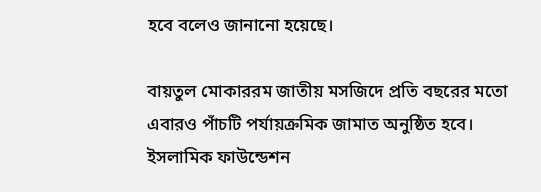হবে বলেও জানানো হয়েছে।

বায়তুল মোকাররম জাতীয় মসজিদে প্রতি বছরের মতো এবারও পাঁচটি পর্যায়ক্রমিক জামাত অনুষ্ঠিত হবে। ইসলামিক ফাউন্ডেশন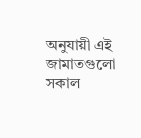অনুযায়ী এই জামাতগুলো সকাল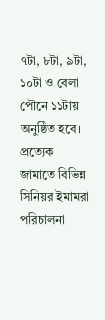৭টা, ৮টা, ৯টা, ১০টা ও বেলা পৌনে ১১টায় অনুষ্ঠিত হবে। প্রত্যেক জামাতে বিভিন্ন সিনিয়র ইমামরা পরিচালনা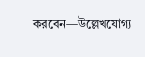করবেন—উল্লেখযোগ্য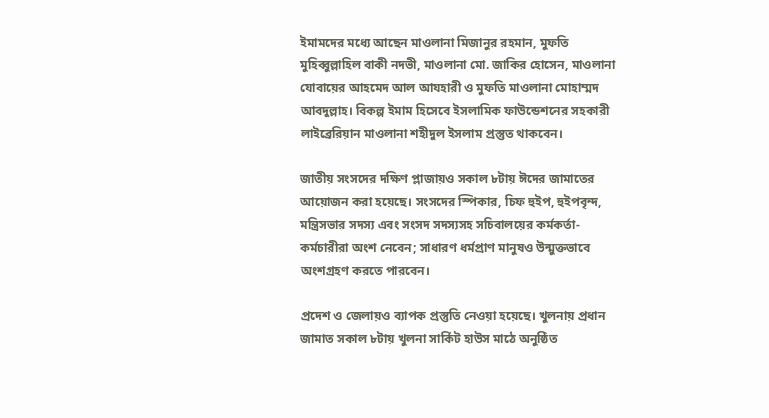ইমামদের মধ্যে আছেন মাওলানা মিজানুর রহমান, মুফতি মুহিব্বুল্লাহিল বাকী নদভী, মাওলানা মো. জাকির হোসেন, মাওলানা যোবায়ের আহমেদ আল আযহারী ও মুফতি মাওলানা মোহাম্মদ আবদুল্লাহ। বিকল্প ইমাম হিসেবে ইসলামিক ফাউন্ডেশনের সহকারী লাইব্রেরিয়ান মাওলানা শহীদুল ইসলাম প্রস্তুত থাকবেন।

জাতীয় সংসদের দক্ষিণ প্লাজায়ও সকাল ৮টায় ঈদের জামাতের আয়োজন করা হয়েছে। সংসদের স্পিকার, চিফ হুইপ, হুইপবৃন্দ, মন্ত্রিসভার সদস্য এবং সংসদ সদস্যসহ সচিবালয়ের কর্মকর্তা-কর্মচারীরা অংশ নেবেন; সাধারণ ধর্মপ্রাণ মানুষও উন্মুক্তভাবে অংশগ্রহণ করতে পারবেন।

প্রদেশ ও জেলায়ও ব্যাপক প্রস্তুতি নেওয়া হয়েছে। খুলনায় প্রধান জামাত সকাল ৮টায় খুলনা সার্কিট হাউস মাঠে অনুষ্ঠিত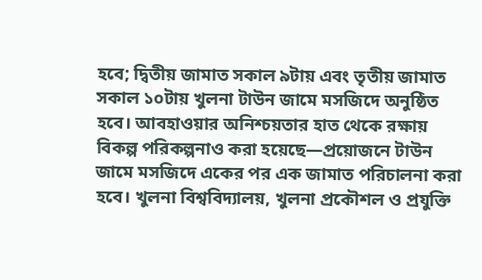হবে; দ্বিতীয় জামাত সকাল ৯টায় এবং তৃতীয় জামাত সকাল ১০টায় খুলনা টাউন জামে মসজিদে অনুষ্ঠিত হবে। আবহাওয়ার অনিশ্চয়তার হাত থেকে রক্ষায় বিকল্প পরিকল্পনাও করা হয়েছে—প্রয়োজনে টাউন জামে মসজিদে একের পর এক জামাত পরিচালনা করা হবে। খুলনা বিশ্ববিদ্যালয়, খুলনা প্রকৌশল ও প্রযুক্তি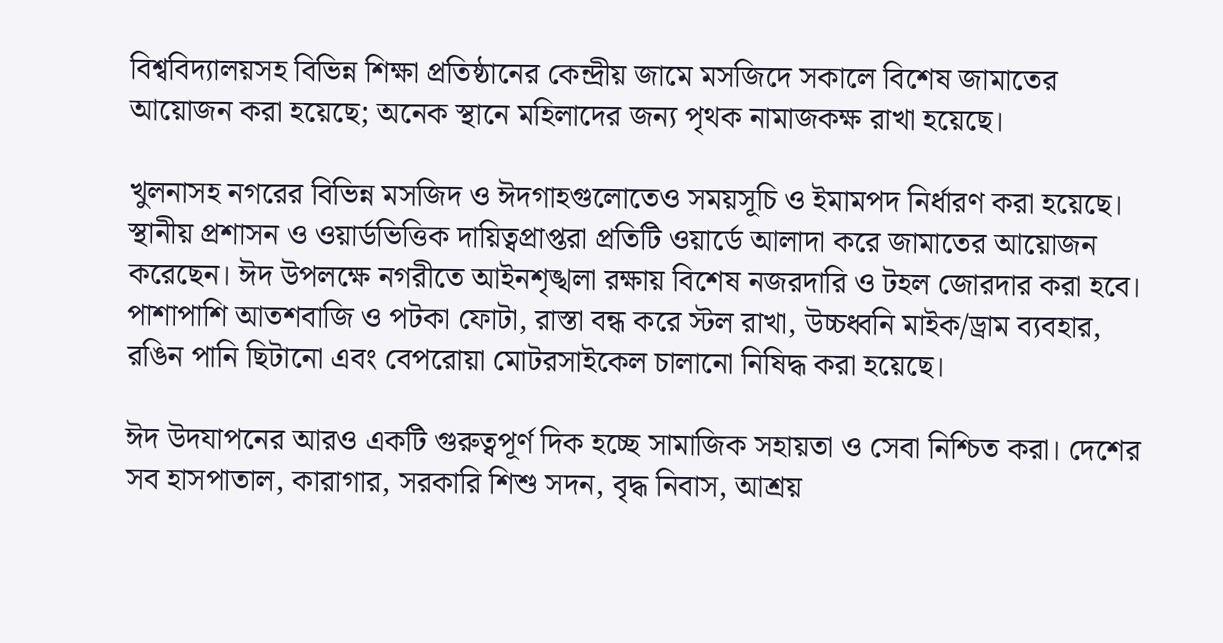বিশ্ববিদ্যালয়সহ বিভিন্ন শিক্ষা প্রতিষ্ঠানের কেন্দ্রীয় জামে মসজিদে সকালে বিশেষ জামাতের আয়োজন করা হয়েছে; অনেক স্থানে মহিলাদের জন্য পৃথক নামাজকক্ষ রাখা হয়েছে।

খুলনাসহ নগরের বিভিন্ন মসজিদ ও ঈদগাহগুলোতেও সময়সূচি ও ইমামপদ নির্ধারণ করা হয়েছে। স্থানীয় প্রশাসন ও ওয়ার্ডভিত্তিক দায়িত্বপ্রাপ্তরা প্রতিটি ওয়ার্ডে আলাদা করে জামাতের আয়োজন করেছেন। ঈদ উপলক্ষে নগরীতে আইনশৃঙ্খলা রক্ষায় বিশেষ নজরদারি ও টহল জোরদার করা হবে। পাশাপাশি আতশবাজি ও পটকা ফোটা, রাস্তা বন্ধ করে স্টল রাখা, উচ্চধ্বনি মাইক/ড্রাম ব্যবহার, রঙিন পানি ছিটানো এবং বেপরোয়া মোটরসাইকেল চালানো নিষিদ্ধ করা হয়েছে।

ঈদ উদযাপনের আরও একটি গুরুত্বপূর্ণ দিক হচ্ছে সামাজিক সহায়তা ও সেবা নিশ্চিত করা। দেশের সব হাসপাতাল, কারাগার, সরকারি শিশু সদন, বৃদ্ধ নিবাস, আশ্রয়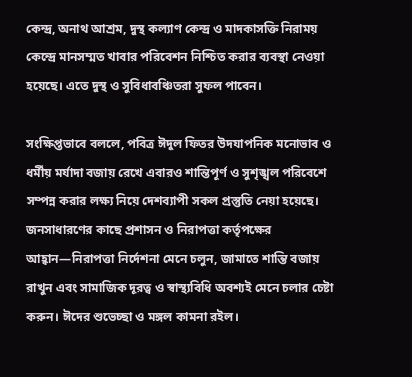কেন্দ্র, অনাথ আশ্রম, দুস্থ কল্যাণ কেন্দ্র ও মাদকাসক্তি নিরাময় কেন্দ্রে মানসম্মত খাবার পরিবেশন নিশ্চিত করার ব্যবস্থা নেওয়া হয়েছে। এতে দুস্থ ও সুবিধাবঞ্চিতরা সুফল পাবেন।

সংক্ষিপ্তভাবে বললে, পবিত্র ঈদুল ফিতর উদযাপনিক মনোভাব ও ধর্মীয় মর্যাদা বজায় রেখে এবারও শান্তিপূর্ণ ও সুশৃঙ্খল পরিবেশে সম্পন্ন করার লক্ষ্য নিয়ে দেশব্যাপী সকল প্রস্তুতি নেয়া হয়েছে। জনসাধারণের কাছে প্রশাসন ও নিরাপত্তা কর্তৃপক্ষের আহ্বান—নিরাপত্তা নির্দেশনা মেনে চলুন, জামাতে শান্তি বজায় রাখুন এবং সামাজিক দূরত্ব ও স্বাস্থ্যবিধি অবশ্যই মেনে চলার চেষ্টা করুন। ঈদের শুভেচ্ছা ও মঙ্গল কামনা রইল।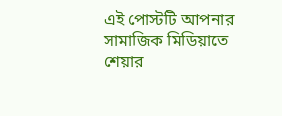এই পোস্টটি আপনার সামাজিক মিডিয়াতে শেয়ার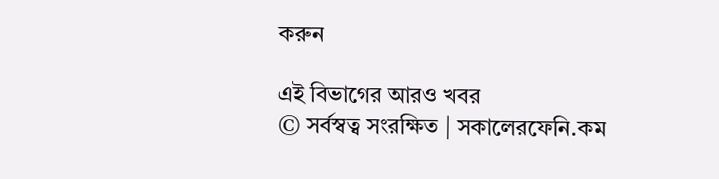করুন

এই বিভাগের আরও খবর
© সর্বস্বত্ব সংরক্ষিত | সকালেরফেনি.কম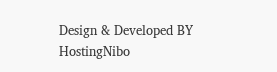Design & Developed BY HostingNibo